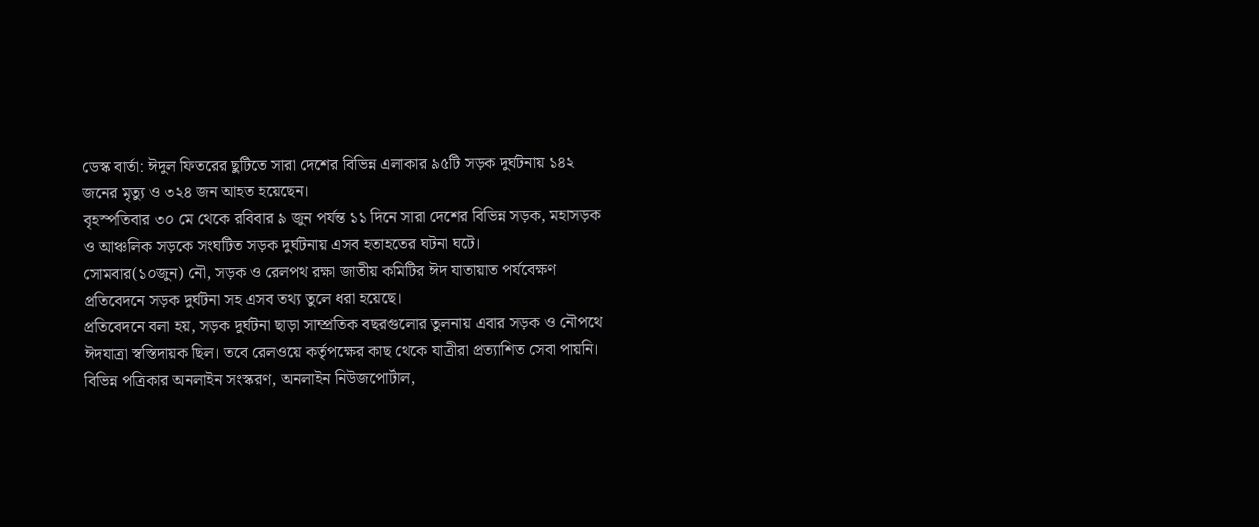ডেস্ক বার্তা: ঈদুল ফিতরের ছুটিতে সারা দেশের বিভিন্ন এলাকার ৯৫টি সড়ক দুর্ঘটনায় ১৪২ জনের মৃত্যু ও ৩২৪ জন আহত হয়েছেন।
বৃহস্পতিবার ৩০ মে থেকে রবিবার ৯ জুন পর্যন্ত ১১ দিনে সারা দেশের বিভিন্ন সড়ক, মহাসড়ক ও আঞ্চলিক সড়কে সংঘটিত সড়ক দুর্ঘটনায় এসব হতাহতের ঘটনা ঘটে।
সোমবার(১০জুন) নৌ, সড়ক ও রেলপথ রক্ষা জাতীয় কমিটির ঈদ যাতায়াত পর্যবেক্ষণ প্রতিবেদনে সড়ক দুর্ঘটনা সহ এসব তথ্য তুলে ধরা হয়েছে।
প্রতিবেদনে বলা হয়, সড়ক দুর্ঘটনা ছাড়া সাম্প্রতিক বছরগুলোর তুলনায় এবার সড়ক ও নৌপথে ঈদযাত্রা স্বস্তিদায়ক ছিল। তবে রেলওয়ে কর্তৃপক্ষের কাছ থেকে যাত্রীরা প্রত্যাশিত সেবা পায়নি।
বিভিন্ন পত্রিকার অনলাইন সংস্করণ, অনলাইন নিউজপোর্টাল,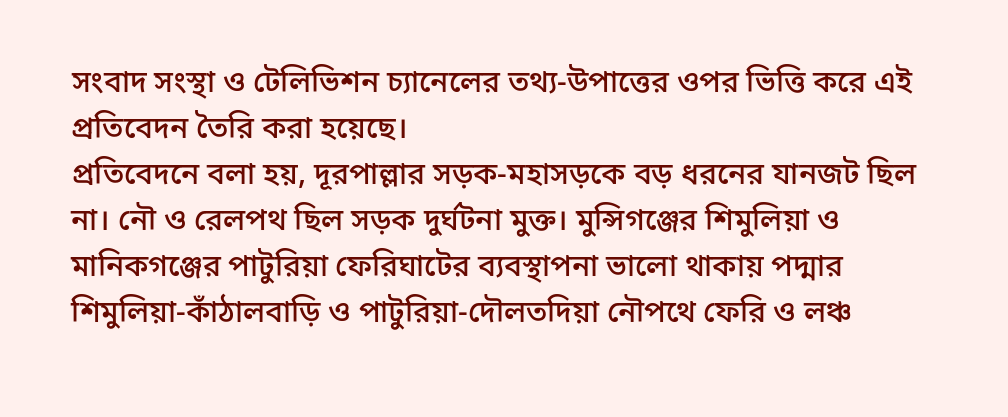সংবাদ সংস্থা ও টেলিভিশন চ্যানেলের তথ্য-উপাত্তের ওপর ভিত্তি করে এই প্রতিবেদন তৈরি করা হয়েছে।
প্রতিবেদনে বলা হয়, দূরপাল্লার সড়ক-মহাসড়কে বড় ধরনের যানজট ছিল না। নৌ ও রেলপথ ছিল সড়ক দুর্ঘটনা মুক্ত। মুন্সিগঞ্জের শিমুলিয়া ও মানিকগঞ্জের পাটুরিয়া ফেরিঘাটের ব্যবস্থাপনা ভালো থাকায় পদ্মার শিমুলিয়া-কাঁঠালবাড়ি ও পাটুরিয়া-দৌলতদিয়া নৌপথে ফেরি ও লঞ্চ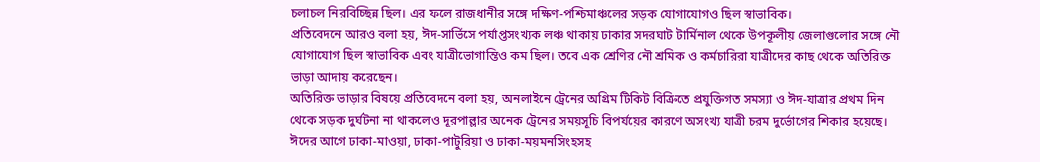চলাচল নিরবিচ্ছিন্ন ছিল। এর ফলে রাজধানীর সঙ্গে দক্ষিণ-পশ্চিমাঞ্চলের সড়ক যোগাযোগও ছিল স্বাভাবিক।
প্রতিবেদনে আরও বলা হয়, ঈদ-সার্ভিসে পর্যাপ্তসংখ্যক লঞ্চ থাকায় ঢাকার সদরঘাট টার্মিনাল থেকে উপকূলীয় জেলাগুলোর সঙ্গে নৌ যোগাযোগ ছিল স্বাভাবিক এবং যাত্রীভোগান্তিও কম ছিল। তবে এক শ্রেণির নৌ শ্রমিক ও কর্মচারিরা যাত্রীদের কাছ থেকে অতিরিক্ত ভাড়া আদায় করেছেন।
অতিরিক্ত ভাড়ার বিষয়ে প্রতিবেদনে বলা হয়, অনলাইনে ট্রেনের অগ্রিম টিকিট বিক্রিতে প্রযুক্তিগত সমস্যা ও ঈদ-যাত্রার প্রথম দিন থেকে সড়ক দুর্ঘটনা না থাকলেও দূরপাল্লার অনেক ট্রেনের সময়সূচি বিপর্যয়ের কারণে অসংখ্য যাত্রী চরম দুর্ভোগের শিকার হয়েছে।
ঈদের আগে ঢাকা-মাওয়া, ঢাকা-পাটুরিয়া ও ঢাকা-ময়মনসিংহসহ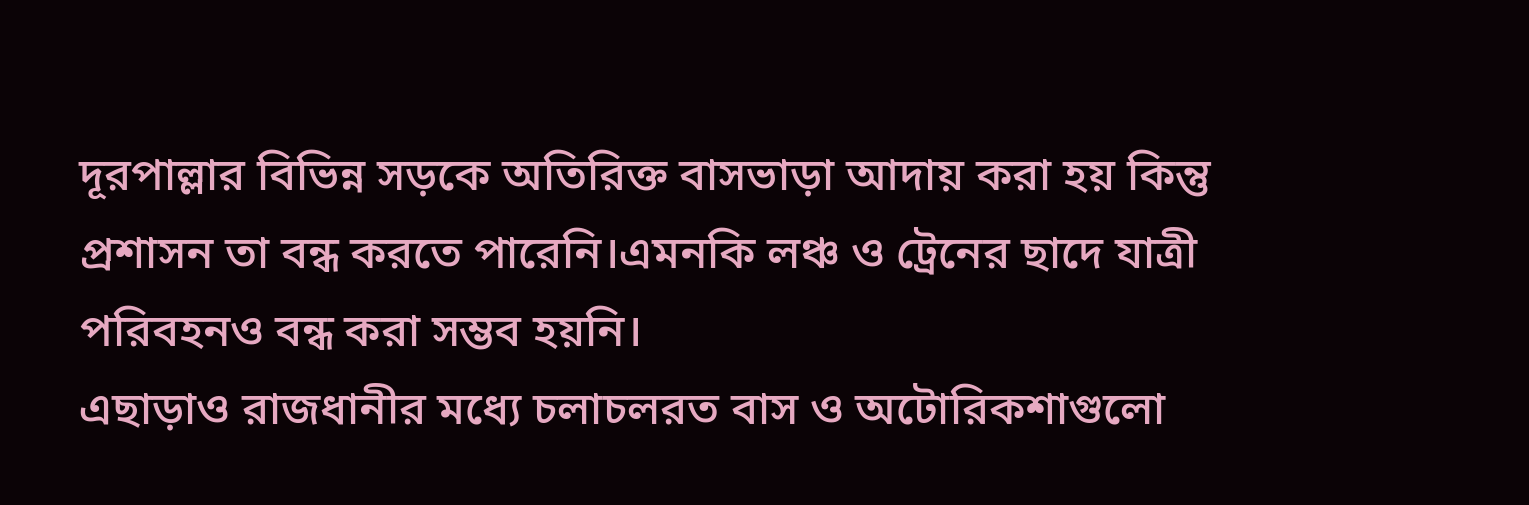দূরপাল্লার বিভিন্ন সড়কে অতিরিক্ত বাসভাড়া আদায় করা হয় কিন্তু প্রশাসন তা বন্ধ করতে পারেনি।এমনকি লঞ্চ ও ট্রেনের ছাদে যাত্রী পরিবহনও বন্ধ করা সম্ভব হয়নি।
এছাড়াও রাজধানীর মধ্যে চলাচলরত বাস ও অটোরিকশাগুলো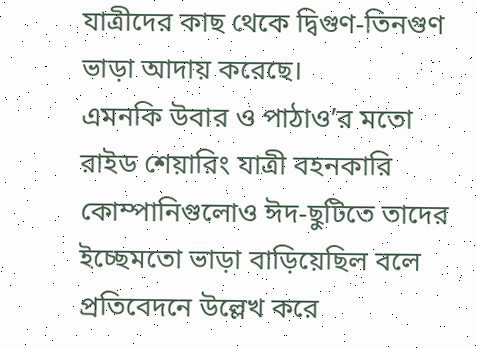যাত্রীদের কাছ থেকে দ্বিগুণ-তিনগুণ ভাড়া আদায় করেছে।
এমনকি উবার ও পাঠাও’র মতো রাইড শেয়ারিং যাত্রী বহনকারি কোম্পানিগুলোও ঈদ-ছুটিতে তাদের ইচ্ছেমতো ভাড়া বাড়িয়েছিল বলে প্রতিবেদনে উল্লেখ করে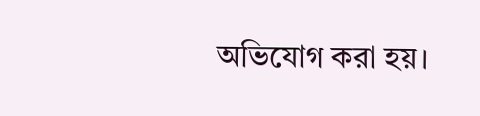অভিযোগ করা হয়।